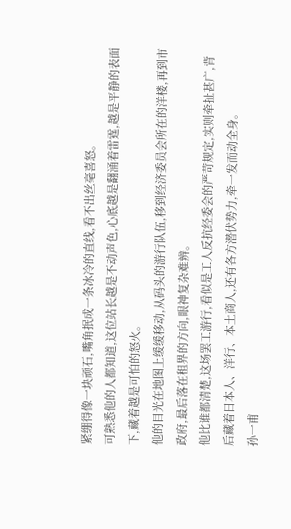紧绷得像一块顽石,嘴角抿成一条冰冷的直线,看不出丝毫喜怒。
可熟悉他的人都知道,这位站长越是不动声色,心底越是翻涌着雷霆,越是平静的表面下,藏着越是可怕的怒火。
他的目光在地图上缓缓移动,从码头的游行队伍,移到经济委员会所在的洋楼,再到市政府,最后落在租界的方向,眼神复杂难辨。
他比谁都清楚,这场罢工游行,看似是工人反抗经委会的严苛规定,实则牵扯甚广,背后藏着日本人、洋行、本土商人,还有各方潜伏势力,牵一发而动全身。
孙一甫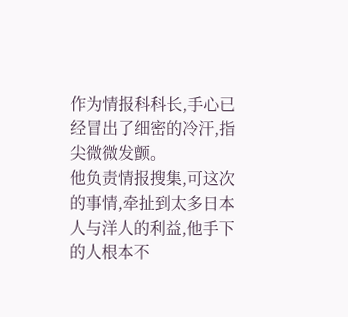作为情报科科长,手心已经冒出了细密的冷汗,指尖微微发颤。
他负责情报搜集,可这次的事情,牵扯到太多日本人与洋人的利益,他手下的人根本不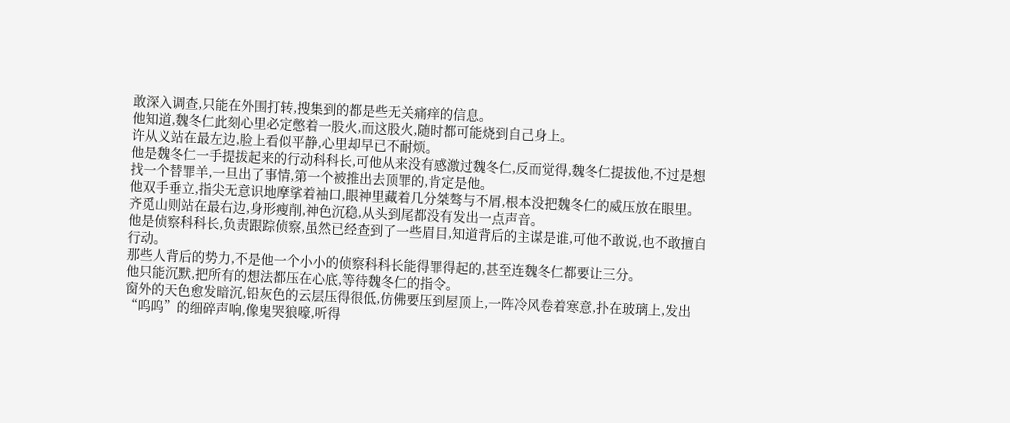敢深入调查,只能在外围打转,搜集到的都是些无关痛痒的信息。
他知道,魏冬仁此刻心里必定憋着一股火,而这股火,随时都可能烧到自己身上。
许从义站在最左边,脸上看似平静,心里却早已不耐烦。
他是魏冬仁一手提拔起来的行动科科长,可他从来没有感激过魏冬仁,反而觉得,魏冬仁提拔他,不过是想找一个替罪羊,一旦出了事情,第一个被推出去顶罪的,肯定是他。
他双手垂立,指尖无意识地摩挲着袖口,眼神里藏着几分桀骜与不屑,根本没把魏冬仁的威压放在眼里。
齐觅山则站在最右边,身形瘦削,神色沉稳,从头到尾都没有发出一点声音。
他是侦察科科长,负责跟踪侦察,虽然已经查到了一些眉目,知道背后的主谋是谁,可他不敢说,也不敢擅自行动。
那些人背后的势力,不是他一个小小的侦察科科长能得罪得起的,甚至连魏冬仁都要让三分。
他只能沉默,把所有的想法都压在心底,等待魏冬仁的指令。
窗外的天色愈发暗沉,铅灰色的云层压得很低,仿佛要压到屋顶上,一阵冷风卷着寒意,扑在玻璃上,发出“呜呜”的细碎声响,像鬼哭狼嚎,听得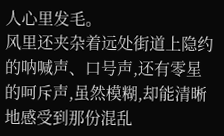人心里发毛。
风里还夹杂着远处街道上隐约的呐喊声、口号声,还有零星的呵斥声,虽然模糊,却能清晰地感受到那份混乱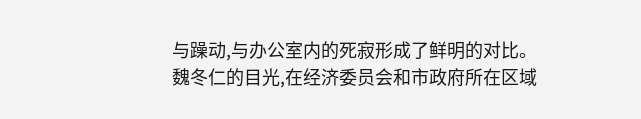与躁动,与办公室内的死寂形成了鲜明的对比。
魏冬仁的目光,在经济委员会和市政府所在区域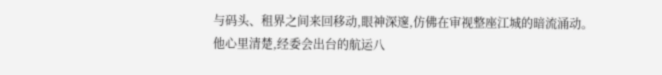与码头、租界之间来回移动,眼神深邃,仿佛在审视整座江城的暗流涌动。
他心里清楚,经委会出台的航运八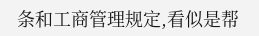条和工商管理规定,看似是帮